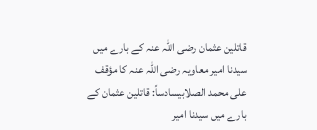قاتلین عثمان رضی اللہ عنہ کے بارے میں سیدنا امیر معاویہ رضی اللہ عنہ کا مؤقف
علی محمد الصلابیسادساً: قاتلین عثمان کے بارے میں سیدنا امیر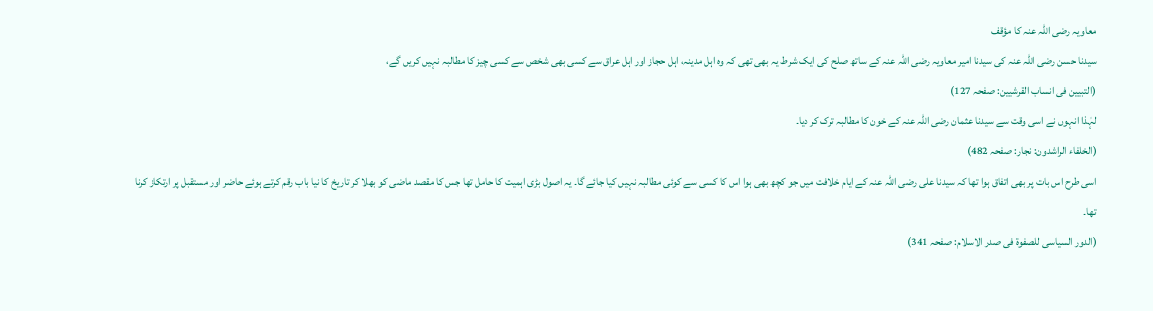معاویہ رضی اللہ عنہ کا مؤقف
سیدنا حسن رضی اللہ عنہ کی سیدنا امیر معاویہ رضی اللہ عنہ کے ساتھ صلح کی ایک شرط یہ بھی تھی کہ وہ اہل مدینہ، اہل حجاز اور اہل عراق سے کسی بھی شخص سے کسی چیز کا مطالبہ نہیں کریں گے،
(التبیین فی انساب القرشیین: صفحہ 127)
لہٰذا انہوں نے اسی وقت سے سیدنا عثمان رضی اللہ عنہ کے خون کا مطالبہ ترک کر دیا۔
(الخلفاء الراشدون: نجار: صفحہ 482)
اسی طرح اس بات پر بھی اتفاق ہوا تھا کہ سیدنا علی رضی اللہ عنہ کے ایام خلافت میں جو کچھ بھی ہوا اس کا کسی سے کوئی مطالبہ نہیں کیا جائے گا۔ یہ اصول بڑی اہمیت کا حامل تھا جس کا مقصد ماضی کو بھلا کر تاریخ کا نیا باب رقم کرتے ہوئے حاضر اور مستقبل پر ارتکاز کرنا تھا۔
(الدور السیاسی للصفوۃ فی صدر الاسلام: صفحہ 341)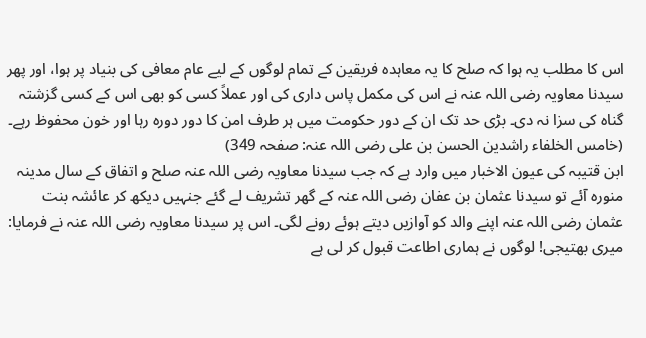اس کا مطلب یہ ہوا کہ صلح کا یہ معاہدہ فریقین کے تمام لوگوں کے لیے عام معافی کی بنیاد پر ہوا، اور پھر سیدنا معاویہ رضی اللہ عنہ نے اس کی مکمل پاس داری کی اور عملاً کسی کو بھی اس کے کسی گزشتہ گناہ کی سزا نہ دی۔ بڑی حد تک ان کے دور حکومت میں ہر طرف امن کا دور دورہ رہا اور خون محفوظ رہے۔
(خامس الخلفاء راشدین الحسن بن علی رضی اللہ عنہ: صفحہ 349)
ابن قتیبہ کی عیون الاخبار میں وارد ہے کہ جب سیدنا معاویہ رضی اللہ عنہ صلح و اتفاق کے سال مدینہ منورہ آئے تو سیدنا عثمان بن عفان رضی اللہ عنہ کے گھر تشریف لے گئے جنہیں دیکھ کر عائشہ بنت عثمان رضی اللہ عنہ اپنے والد کو آوازیں دیتے ہوئے رونے لگی۔ اس پر سیدنا معاویہ رضی اللہ عنہ نے فرمایا: میری بھتیجی! لوگوں نے ہماری اطاعت قبول کر لی ہے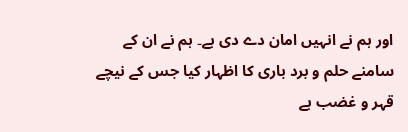اور ہم نے انہیں امان دے دی ہے۔ ہم نے ان کے سامنے حلم و برد باری کا اظہار کیا جس کے نیچے قہر و غضب ہے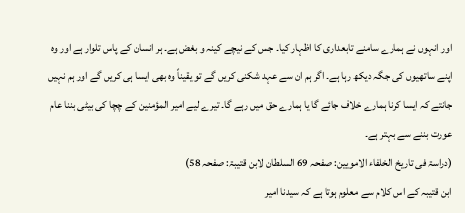اور انہوں نے ہمارے سامنے تابعداری کا اظہار کیا۔ جس کے نیچے کینہ و بغض ہے۔ ہر انسان کے پاس تلوار ہے اور وہ اپنے ساتھیوں کی جگہ دیکھ رہا ہے۔ اگر ہم ان سے عہد شکنی کریں گے تو یقیناً وہ بھی ایسا ہی کریں گے اور ہم نہیں جانتے کہ ایسا کرنا ہمارے خلاف جائے گا یا ہمارے حق میں رہے گا۔ تیرے لیے امیر المؤمنین کے چچا کی بیٹی بننا عام عورت بننے سے بہتر ہے۔
(دراسۃ فی تاریخ الخلفاء الامویین: صفحہ 69 السلطان لابن قتیبۃ: صفحہ 58)
ابن قتیبہ کے اس کلام سے معلوم ہوتا ہے کہ سیدنا امیر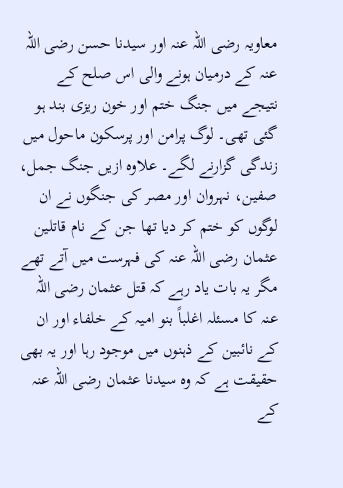معاویہ رضی اللہ عنہ اور سیدنا حسن رضی اللہ عنہ کے درمیان ہونے والی اس صلح کے نتیجے میں جنگ ختم اور خون ریزی بند ہو گئی تھی۔ لوگ پرامن اور پرسکون ماحول میں زندگی گزارنے لگے۔ علاوہ ازیں جنگ جمل، صفین، نہروان اور مصر کی جنگوں نے ان لوگوں کو ختم کر دیا تھا جن کے نام قاتلین عثمان رضی اللہ عنہ کی فہرست میں آتے تھے مگر یہ بات یاد رہے کہ قتل عثمان رضی اللہ عنہ کا مسئلہ اغلباً بنو امیہ کے خلفاء اور ان کے نائبین کے ذہنوں میں موجود رہا اور یہ بھی حقیقت ہے کہ وہ سیدنا عثمان رضی اللہ عنہ کے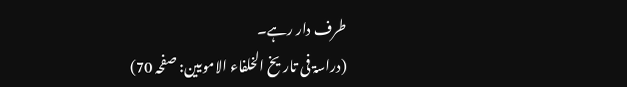طرف دار رہے۔
(دراسۃ فی تاریخ الخلفاء الامویین: صفحہ 70)